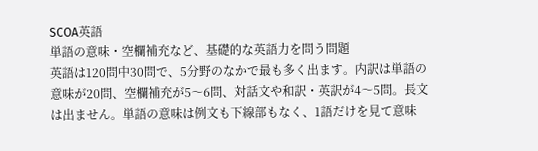SCOA英語
単語の意味・空欄補充など、基礎的な英語力を問う問題
英語は120問中30問で、5分野のなかで最も多く出ます。内訳は単語の意味が20問、空欄補充が5〜6問、対話文や和訳・英訳が4〜5問。長文は出ません。単語の意味は例文も下線部もなく、1語だけを見て意味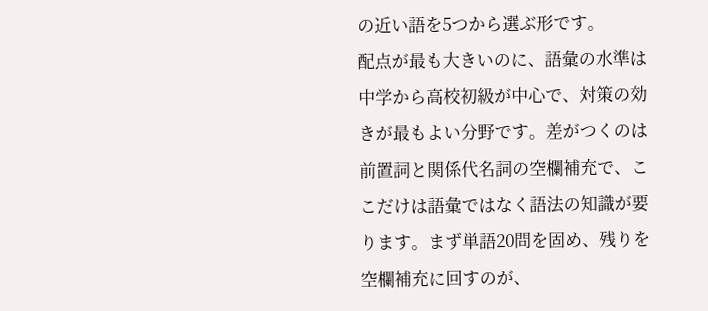の近い語を5つから選ぶ形です。
配点が最も大きいのに、語彙の水準は中学から高校初級が中心で、対策の効きが最もよい分野です。差がつくのは前置詞と関係代名詞の空欄補充で、ここだけは語彙ではなく語法の知識が要ります。まず単語20問を固め、残りを空欄補充に回すのが、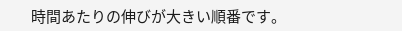時間あたりの伸びが大きい順番です。